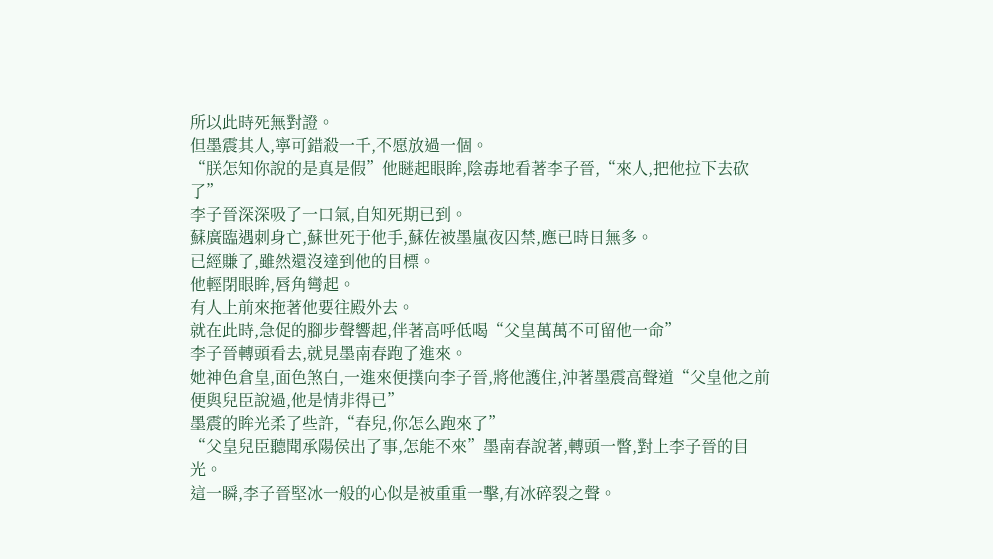所以此時死無對證。
但墨震其人,寧可錯殺一千,不愿放過一個。
“朕怎知你說的是真是假”他瞇起眼眸,陰毒地看著李子晉,“來人,把他拉下去砍了”
李子晉深深吸了一口氣,自知死期已到。
蘇廣臨遇刺身亡,蘇世死于他手,蘇佐被墨嵐夜囚禁,應已時日無多。
已經賺了,雖然還沒達到他的目標。
他輕閉眼眸,唇角彎起。
有人上前來拖著他要往殿外去。
就在此時,急促的腳步聲響起,伴著高呼低喝“父皇萬萬不可留他一命”
李子晉轉頭看去,就見墨南春跑了進來。
她神色倉皇,面色煞白,一進來便撲向李子晉,將他護住,沖著墨震高聲道“父皇他之前便與兒臣說過,他是情非得已”
墨震的眸光柔了些許,“春兒,你怎么跑來了”
“父皇兒臣聽聞承陽侯出了事,怎能不來”墨南春說著,轉頭一瞥,對上李子晉的目光。
這一瞬,李子晉堅冰一般的心似是被重重一擊,有冰碎裂之聲。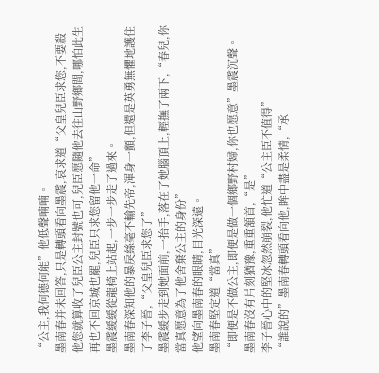“公主,我何德何能”他低聲喃喃。
墨南春并未回答,只是轉頭看向墨震,哀求道“父皇兒臣求您,不要殺他您就算收了兒臣公主封號也可,兒臣愿隨他去往山野鄉間,哪怕此生再也不回京城也罷,兒臣只求您留他一命”
墨震緩緩從龍椅上站起,一步一步走了過來。
墨南春深知他的暴戾絲毫不輸先帝,渾身一顫,但還是英勇無懼地護住了李子晉,“父皇兒臣求您了”
墨震緩步走到她面前,一抬手,落在了她腦頂上,輕撫了兩下,“春兒,你當真愿意為了他舍棄公主的身份”
他望向墨南春的眼睛,目光深遠。
墨南春堅定道“當真”
“即便是不做公主,即便是做一個鄉野村婦,你也愿意”墨震沉聲。
墨南春沒有片刻猶豫,重重頷首,“是”
李子晉心中的堅冰忽然崩裂,他忙道“公主臣不值得”
“誰說的”墨南春轉頭看向他,眸中盡是柔情,“承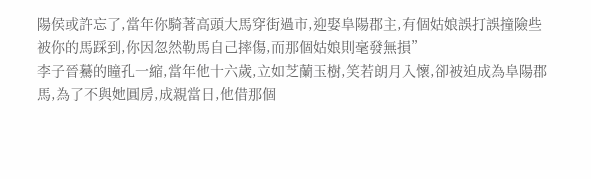陽侯或許忘了,當年你騎著高頭大馬穿街過市,迎娶阜陽郡主,有個姑娘誤打誤撞險些被你的馬踩到,你因忽然勒馬自己摔傷,而那個姑娘則毫發無損”
李子晉驀的瞳孔一縮,當年他十六歲,立如芝蘭玉樹,笑若朗月入懷,卻被迫成為阜陽郡馬,為了不與她圓房,成親當日,他借那個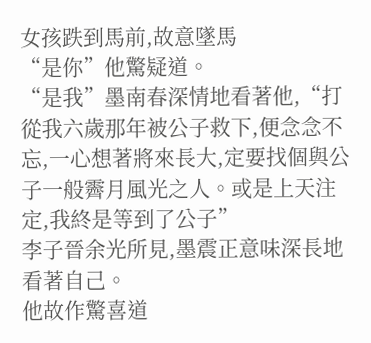女孩跌到馬前,故意墜馬
“是你”他驚疑道。
“是我”墨南春深情地看著他,“打從我六歲那年被公子救下,便念念不忘,一心想著將來長大,定要找個與公子一般霽月風光之人。或是上天注定,我終是等到了公子”
李子晉余光所見,墨震正意味深長地看著自己。
他故作驚喜道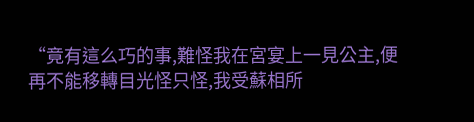“竟有這么巧的事,難怪我在宮宴上一見公主,便再不能移轉目光怪只怪,我受蘇相所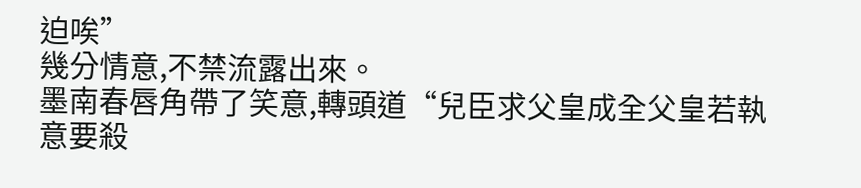迫唉”
幾分情意,不禁流露出來。
墨南春唇角帶了笑意,轉頭道“兒臣求父皇成全父皇若執意要殺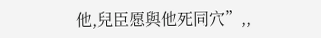他,兒臣愿與他死同穴”,,